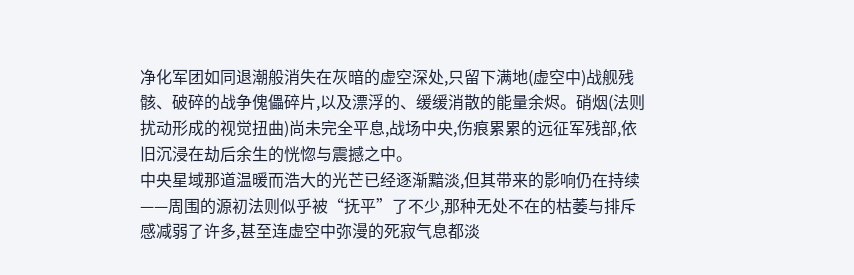净化军团如同退潮般消失在灰暗的虚空深处,只留下满地(虚空中)战舰残骸、破碎的战争傀儡碎片,以及漂浮的、缓缓消散的能量余烬。硝烟(法则扰动形成的视觉扭曲)尚未完全平息,战场中央,伤痕累累的远征军残部,依旧沉浸在劫后余生的恍惚与震撼之中。
中央星域那道温暖而浩大的光芒已经逐渐黯淡,但其带来的影响仍在持续——周围的源初法则似乎被“抚平”了不少,那种无处不在的枯萎与排斥感减弱了许多,甚至连虚空中弥漫的死寂气息都淡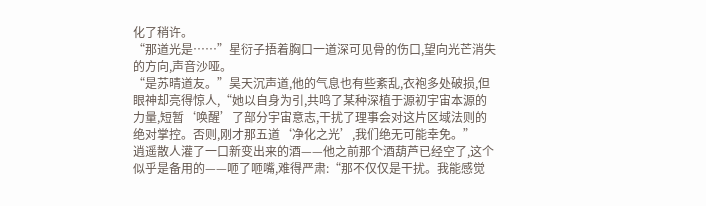化了稍许。
“那道光是……”星衍子捂着胸口一道深可见骨的伤口,望向光芒消失的方向,声音沙哑。
“是苏晴道友。”昊天沉声道,他的气息也有些紊乱,衣袍多处破损,但眼神却亮得惊人,“她以自身为引,共鸣了某种深植于源初宇宙本源的力量,短暂‘唤醒’了部分宇宙意志,干扰了理事会对这片区域法则的绝对掌控。否则,刚才那五道‘净化之光’,我们绝无可能幸免。”
逍遥散人灌了一口新变出来的酒——他之前那个酒葫芦已经空了,这个似乎是备用的——咂了咂嘴,难得严肃:“那不仅仅是干扰。我能感觉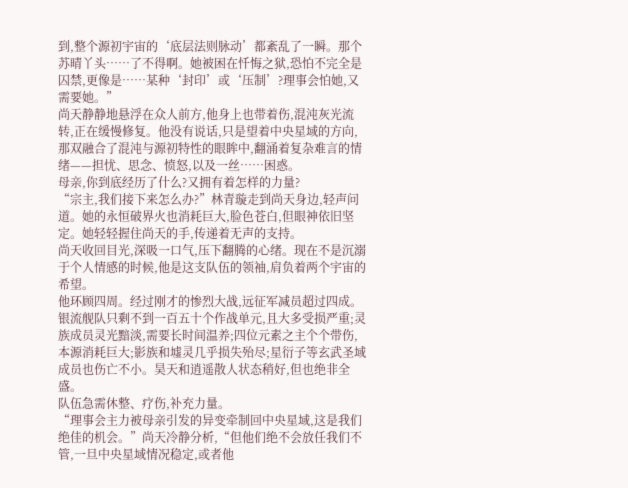到,整个源初宇宙的‘底层法则脉动’都紊乱了一瞬。那个苏晴丫头……了不得啊。她被困在忏悔之狱,恐怕不完全是囚禁,更像是……某种‘封印’或‘压制’?理事会怕她,又需要她。”
尚天静静地悬浮在众人前方,他身上也带着伤,混沌灰光流转,正在缓慢修复。他没有说话,只是望着中央星域的方向,那双融合了混沌与源初特性的眼眸中,翻涌着复杂难言的情绪——担忧、思念、愤怒,以及一丝……困惑。
母亲,你到底经历了什么?又拥有着怎样的力量?
“宗主,我们接下来怎么办?”林青璇走到尚天身边,轻声问道。她的永恒破界火也消耗巨大,脸色苍白,但眼神依旧坚定。她轻轻握住尚天的手,传递着无声的支持。
尚天收回目光,深吸一口气,压下翻腾的心绪。现在不是沉溺于个人情感的时候,他是这支队伍的领袖,肩负着两个宇宙的希望。
他环顾四周。经过刚才的惨烈大战,远征军减员超过四成。银流舰队只剩不到一百五十个作战单元,且大多受损严重;灵族成员灵光黯淡,需要长时间温养;四位元素之主个个带伤,本源消耗巨大;影族和墟灵几乎损失殆尽;星衍子等玄武圣域成员也伤亡不小。昊天和逍遥散人状态稍好,但也绝非全盛。
队伍急需休整、疗伤,补充力量。
“理事会主力被母亲引发的异变牵制回中央星域,这是我们绝佳的机会。”尚天冷静分析,“但他们绝不会放任我们不管,一旦中央星域情况稳定,或者他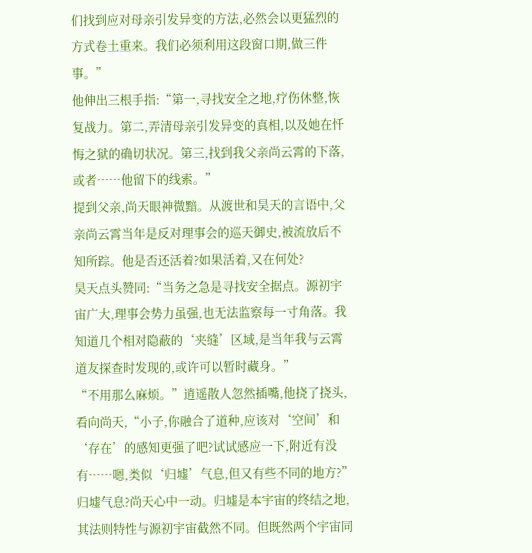们找到应对母亲引发异变的方法,必然会以更猛烈的方式卷土重来。我们必须利用这段窗口期,做三件事。”
他伸出三根手指:“第一,寻找安全之地,疗伤休整,恢复战力。第二,弄清母亲引发异变的真相,以及她在忏悔之狱的确切状况。第三,找到我父亲尚云霄的下落,或者……他留下的线索。”
提到父亲,尚天眼神微黯。从渡世和昊天的言语中,父亲尚云霄当年是反对理事会的巡天御史,被流放后不知所踪。他是否还活着?如果活着,又在何处?
昊天点头赞同:“当务之急是寻找安全据点。源初宇宙广大,理事会势力虽强,也无法监察每一寸角落。我知道几个相对隐蔽的‘夹缝’区域,是当年我与云霄道友探查时发现的,或许可以暂时藏身。”
“不用那么麻烦。”逍遥散人忽然插嘴,他挠了挠头,看向尚天,“小子,你融合了道种,应该对‘空间’和‘存在’的感知更强了吧?试试感应一下,附近有没有……嗯,类似‘归墟’气息,但又有些不同的地方?”
归墟气息?尚天心中一动。归墟是本宇宙的终结之地,其法则特性与源初宇宙截然不同。但既然两个宇宙同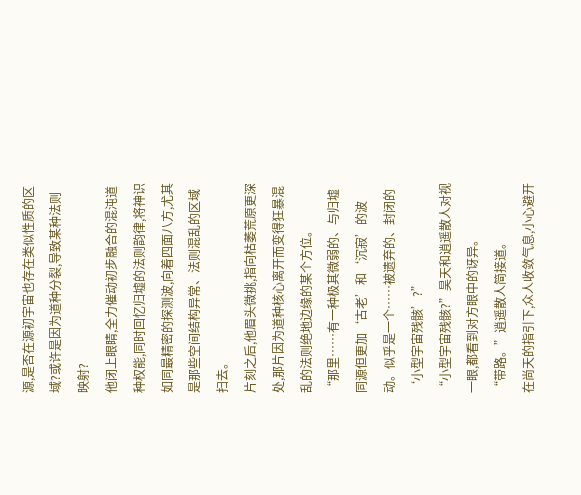源,是否在源初宇宙也存在类似性质的区域?或许是因为道种分裂,导致某种法则映射?
他闭上眼睛,全力催动初步融合的混沌道种权能,同时回忆归墟的法则韵律,将神识如同最精密的探测波,向着四面八方,尤其是那些空间结构异常、法则混乱的区域扫去。
片刻之后,他眉头微挑,指向枯萎荒原更深处,那片因为道种核心离开而变得狂暴混乱的法则绝地边缘的某个方位。
“那里……有一种极其微弱的、与归墟同源但更加‘古老’和‘沉寂’的波动。似乎是一个……被遗弃的、封闭的‘小型宇宙残骸’?”
“小型宇宙残骸?”昊天和逍遥散人对视一眼,都看到对方眼中的讶异。
“带路。”逍遥散人简接道。
在尚天的指引下,众人收敛气息,小心避开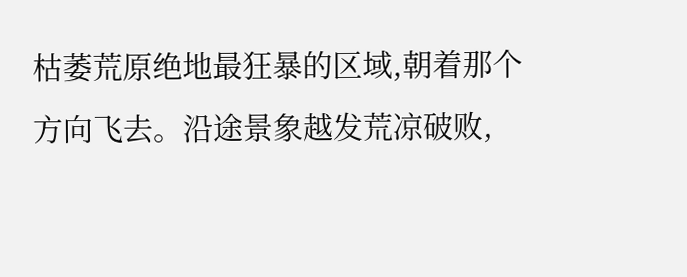枯萎荒原绝地最狂暴的区域,朝着那个方向飞去。沿途景象越发荒凉破败,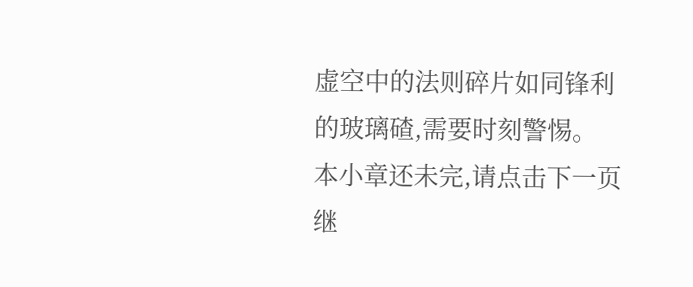虚空中的法则碎片如同锋利的玻璃碴,需要时刻警惕。
本小章还未完,请点击下一页继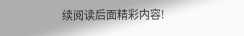续阅读后面精彩内容!